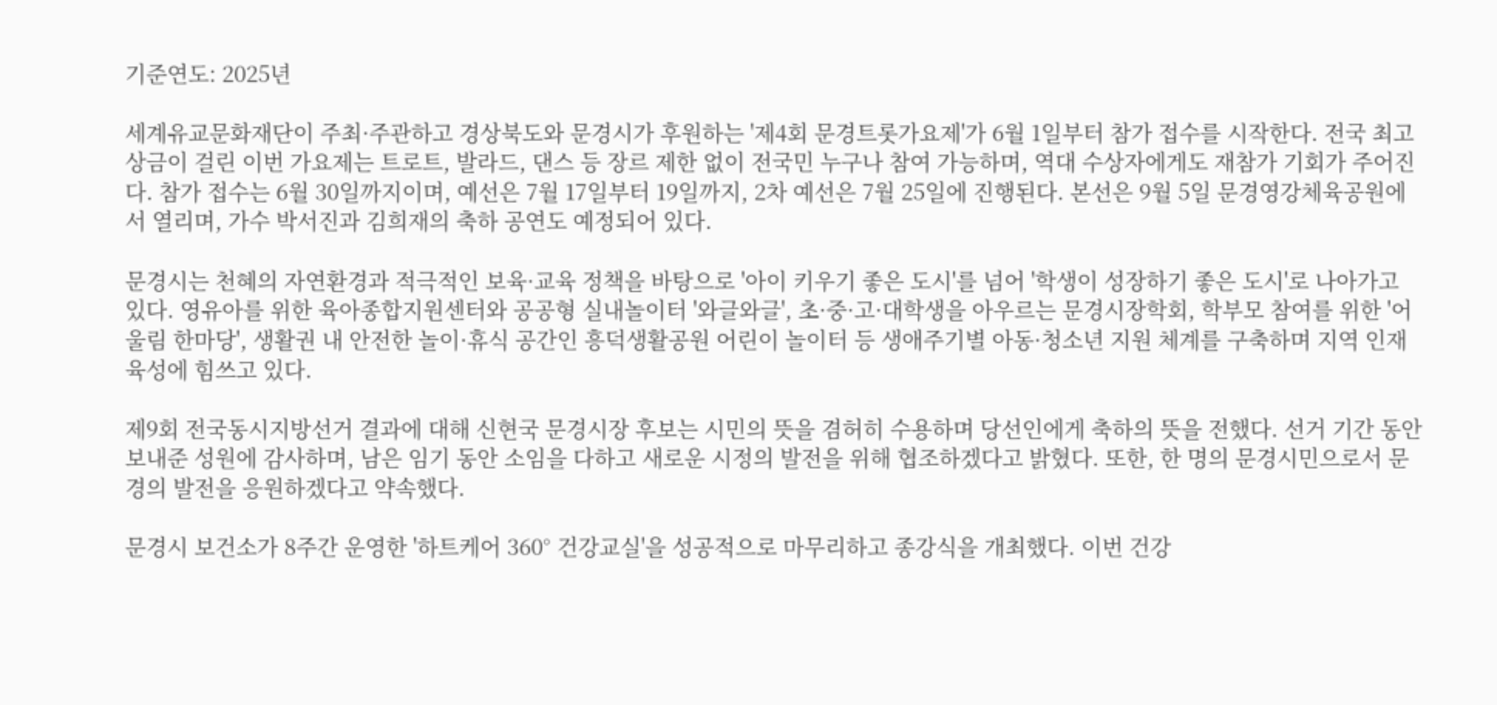기준연도: 2025년

세계유교문화재단이 주최·주관하고 경상북도와 문경시가 후원하는 '제4회 문경트롯가요제'가 6월 1일부터 참가 접수를 시작한다. 전국 최고 상금이 걸린 이번 가요제는 트로트, 발라드, 댄스 등 장르 제한 없이 전국민 누구나 참여 가능하며, 역대 수상자에게도 재참가 기회가 주어진다. 참가 접수는 6월 30일까지이며, 예선은 7월 17일부터 19일까지, 2차 예선은 7월 25일에 진행된다. 본선은 9월 5일 문경영강체육공원에서 열리며, 가수 박서진과 김희재의 축하 공연도 예정되어 있다.

문경시는 천혜의 자연환경과 적극적인 보육·교육 정책을 바탕으로 '아이 키우기 좋은 도시'를 넘어 '학생이 성장하기 좋은 도시'로 나아가고 있다. 영유아를 위한 육아종합지원센터와 공공형 실내놀이터 '와글와글', 초·중·고·대학생을 아우르는 문경시장학회, 학부모 참여를 위한 '어울림 한마당', 생활권 내 안전한 놀이·휴식 공간인 흥덕생활공원 어린이 놀이터 등 생애주기별 아동·청소년 지원 체계를 구축하며 지역 인재 육성에 힘쓰고 있다.

제9회 전국동시지방선거 결과에 대해 신현국 문경시장 후보는 시민의 뜻을 겸허히 수용하며 당선인에게 축하의 뜻을 전했다. 선거 기간 동안 보내준 성원에 감사하며, 남은 임기 동안 소임을 다하고 새로운 시정의 발전을 위해 협조하겠다고 밝혔다. 또한, 한 명의 문경시민으로서 문경의 발전을 응원하겠다고 약속했다.

문경시 보건소가 8주간 운영한 '하트케어 360° 건강교실'을 성공적으로 마무리하고 종강식을 개최했다. 이번 건강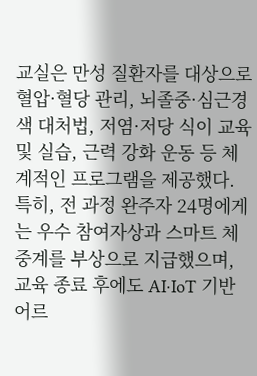교실은 만성 질환자를 대상으로 혈압·혈당 관리, 뇌졸중·심근경색 대처법, 저염·저당 식이 교육 및 실습, 근력 강화 운동 등 체계적인 프로그램을 제공했다. 특히, 전 과정 완주자 24명에게는 우수 참여자상과 스마트 체중계를 부상으로 지급했으며, 교육 종료 후에도 AI·IoT 기반 어르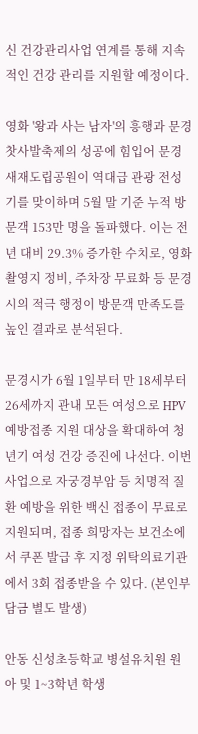신 건강관리사업 연계를 통해 지속적인 건강 관리를 지원할 예정이다.

영화 '왕과 사는 남자'의 흥행과 문경찻사발축제의 성공에 힘입어 문경새재도립공원이 역대급 관광 전성기를 맞이하며 5월 말 기준 누적 방문객 153만 명을 돌파했다. 이는 전년 대비 29.3% 증가한 수치로, 영화 촬영지 정비, 주차장 무료화 등 문경시의 적극 행정이 방문객 만족도를 높인 결과로 분석된다.

문경시가 6월 1일부터 만 18세부터 26세까지 관내 모든 여성으로 HPV 예방접종 지원 대상을 확대하여 청년기 여성 건강 증진에 나선다. 이번 사업으로 자궁경부암 등 치명적 질환 예방을 위한 백신 접종이 무료로 지원되며, 접종 희망자는 보건소에서 쿠폰 발급 후 지정 위탁의료기관에서 3회 접종받을 수 있다. (본인부담금 별도 발생)

안동 신성초등학교 병설유치원 원아 및 1~3학년 학생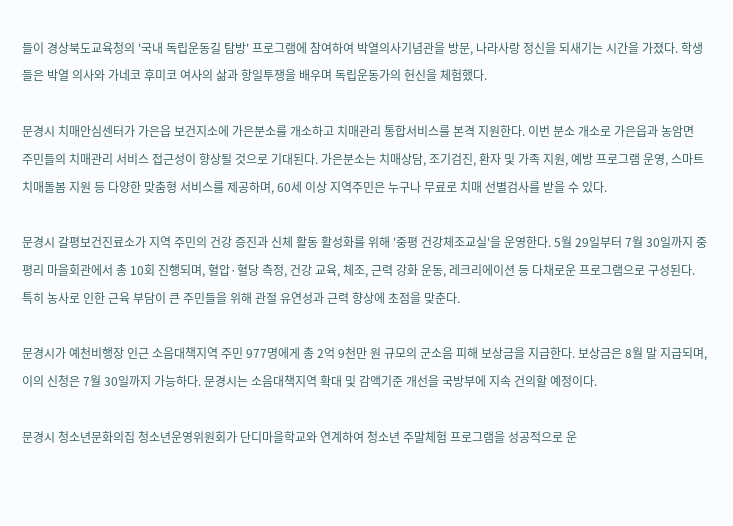들이 경상북도교육청의 '국내 독립운동길 탐방' 프로그램에 참여하여 박열의사기념관을 방문, 나라사랑 정신을 되새기는 시간을 가졌다. 학생들은 박열 의사와 가네코 후미코 여사의 삶과 항일투쟁을 배우며 독립운동가의 헌신을 체험했다.

문경시 치매안심센터가 가은읍 보건지소에 가은분소를 개소하고 치매관리 통합서비스를 본격 지원한다. 이번 분소 개소로 가은읍과 농암면 주민들의 치매관리 서비스 접근성이 향상될 것으로 기대된다. 가은분소는 치매상담, 조기검진, 환자 및 가족 지원, 예방 프로그램 운영, 스마트 치매돌봄 지원 등 다양한 맞춤형 서비스를 제공하며, 60세 이상 지역주민은 누구나 무료로 치매 선별검사를 받을 수 있다.

문경시 갈평보건진료소가 지역 주민의 건강 증진과 신체 활동 활성화를 위해 '중평 건강체조교실'을 운영한다. 5월 29일부터 7월 30일까지 중평리 마을회관에서 총 10회 진행되며, 혈압·혈당 측정, 건강 교육, 체조, 근력 강화 운동, 레크리에이션 등 다채로운 프로그램으로 구성된다. 특히 농사로 인한 근육 부담이 큰 주민들을 위해 관절 유연성과 근력 향상에 초점을 맞춘다.

문경시가 예천비행장 인근 소음대책지역 주민 977명에게 총 2억 9천만 원 규모의 군소음 피해 보상금을 지급한다. 보상금은 8월 말 지급되며, 이의 신청은 7월 30일까지 가능하다. 문경시는 소음대책지역 확대 및 감액기준 개선을 국방부에 지속 건의할 예정이다.

문경시 청소년문화의집 청소년운영위원회가 단디마을학교와 연계하여 청소년 주말체험 프로그램을 성공적으로 운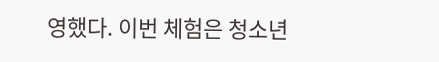영했다. 이번 체험은 청소년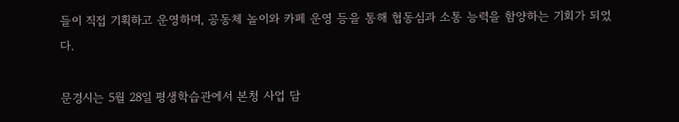들이 직접 기획하고 운영하며, 공동체 놀이와 카페 운영 등을 통해 협동심과 소통 능력을 함양하는 기회가 되었다.

문경시는 5월 28일 평생학습관에서 본청 사업 담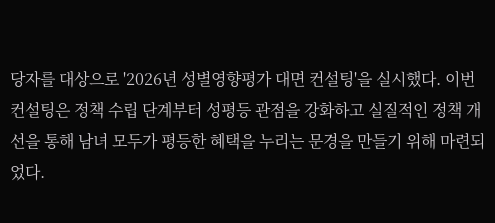당자를 대상으로 '2026년 성별영향평가 대면 컨설팅'을 실시했다. 이번 컨설팅은 정책 수립 단계부터 성평등 관점을 강화하고 실질적인 정책 개선을 통해 남녀 모두가 평등한 혜택을 누리는 문경을 만들기 위해 마련되었다.